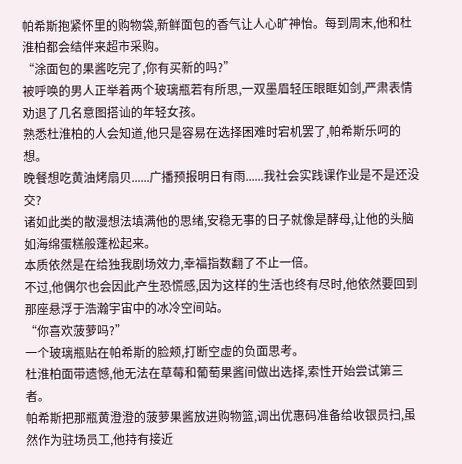帕希斯抱紧怀里的购物袋,新鲜面包的香气让人心旷神怡。每到周末,他和杜淮柏都会结伴来超市采购。
“涂面包的果酱吃完了,你有买新的吗?”
被呼唤的男人正举着两个玻璃瓶若有所思,一双墨眉轻压眼眶如剑,严肃表情劝退了几名意图搭讪的年轻女孩。
熟悉杜淮柏的人会知道,他只是容易在选择困难时宕机罢了,帕希斯乐呵的想。
晚餐想吃黄油烤扇贝......广播预报明日有雨......我社会实践课作业是不是还没交?
诸如此类的散漫想法填满他的思绪,安稳无事的日子就像是酵母,让他的头脑如海绵蛋糕般蓬松起来。
本质依然是在给独我剧场效力,幸福指数翻了不止一倍。
不过,他偶尔也会因此产生恐慌感,因为这样的生活也终有尽时,他依然要回到那座悬浮于浩瀚宇宙中的冰冷空间站。
“你喜欢菠萝吗?”
一个玻璃瓶贴在帕希斯的脸颊,打断空虚的负面思考。
杜淮柏面带遗憾,他无法在草莓和葡萄果酱间做出选择,索性开始尝试第三者。
帕希斯把那瓶黄澄澄的菠萝果酱放进购物篮,调出优惠码准备给收银员扫,虽然作为驻场员工,他持有接近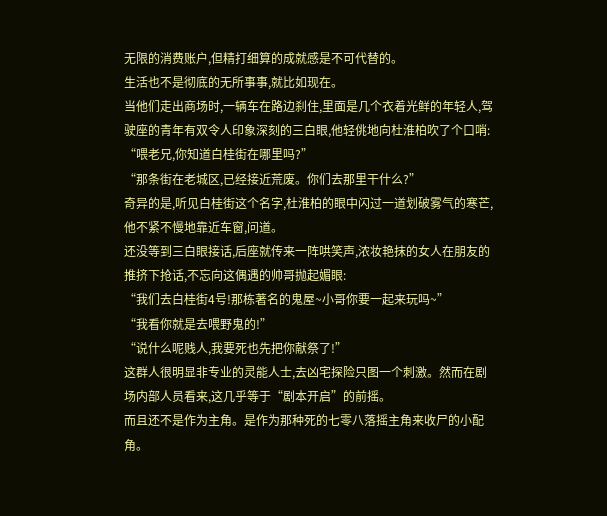无限的消费账户,但精打细算的成就感是不可代替的。
生活也不是彻底的无所事事,就比如现在。
当他们走出商场时,一辆车在路边刹住,里面是几个衣着光鲜的年轻人,驾驶座的青年有双令人印象深刻的三白眼,他轻佻地向杜淮柏吹了个口哨:
“喂老兄,你知道白桂街在哪里吗?”
“那条街在老城区,已经接近荒废。你们去那里干什么?”
奇异的是,听见白桂街这个名字,杜淮柏的眼中闪过一道划破雾气的寒芒,他不紧不慢地靠近车窗,问道。
还没等到三白眼接话,后座就传来一阵哄笑声,浓妆艳抹的女人在朋友的推挤下抢话,不忘向这偶遇的帅哥抛起媚眼:
“我们去白桂街4号!那栋著名的鬼屋~小哥你要一起来玩吗~”
“我看你就是去喂野鬼的!”
“说什么呢贱人,我要死也先把你献祭了!”
这群人很明显非专业的灵能人士,去凶宅探险只图一个刺激。然而在剧场内部人员看来,这几乎等于“剧本开启”的前摇。
而且还不是作为主角。是作为那种死的七零八落摇主角来收尸的小配角。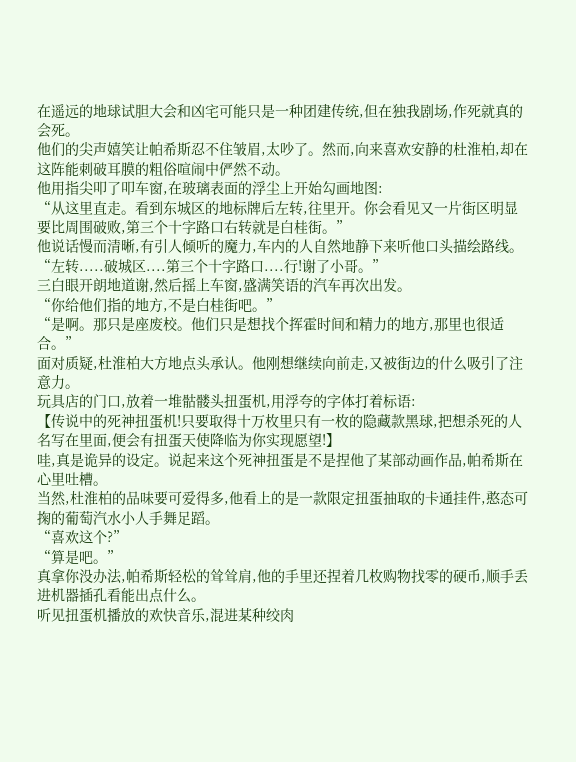在遥远的地球试胆大会和凶宅可能只是一种团建传统,但在独我剧场,作死就真的会死。
他们的尖声嬉笑让帕希斯忍不住皱眉,太吵了。然而,向来喜欢安静的杜淮柏,却在这阵能刺破耳膜的粗俗喧闹中俨然不动。
他用指尖叩了叩车窗,在玻璃表面的浮尘上开始勾画地图:
“从这里直走。看到东城区的地标牌后左转,往里开。你会看见又一片街区明显要比周围破败,第三个十字路口右转就是白桂街。”
他说话慢而清晰,有引人倾听的魔力,车内的人自然地静下来听他口头描绘路线。
“左转.....破城区....第三个十字路口....行!谢了小哥。”
三白眼开朗地道谢,然后摇上车窗,盛满笑语的汽车再次出发。
“你给他们指的地方,不是白桂街吧。”
“是啊。那只是座废校。他们只是想找个挥霍时间和精力的地方,那里也很适合。”
面对质疑,杜淮柏大方地点头承认。他刚想继续向前走,又被街边的什么吸引了注意力。
玩具店的门口,放着一堆骷髅头扭蛋机,用浮夸的字体打着标语:
【传说中的死神扭蛋机!只要取得十万枚里只有一枚的隐藏款黑球,把想杀死的人名写在里面,便会有扭蛋天使降临为你实现愿望!】
哇,真是诡异的设定。说起来这个死神扭蛋是不是捏他了某部动画作品,帕希斯在心里吐槽。
当然,杜淮柏的品味要可爱得多,他看上的是一款限定扭蛋抽取的卡通挂件,憨态可掬的葡萄汽水小人手舞足蹈。
“喜欢这个?”
“算是吧。”
真拿你没办法,帕希斯轻松的耸耸肩,他的手里还捏着几枚购物找零的硬币,顺手丢进机器插孔看能出点什么。
听见扭蛋机播放的欢快音乐,混进某种绞肉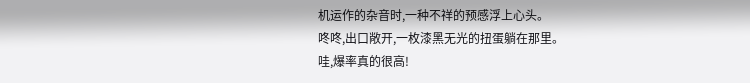机运作的杂音时,一种不祥的预感浮上心头。
咚咚,出口敞开,一枚漆黑无光的扭蛋躺在那里。
哇,爆率真的很高!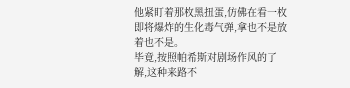他紧盯着那枚黑扭蛋,仿佛在看一枚即将爆炸的生化毒气弹,拿也不是放着也不是。
毕竟,按照帕希斯对剧场作风的了解,这种来路不